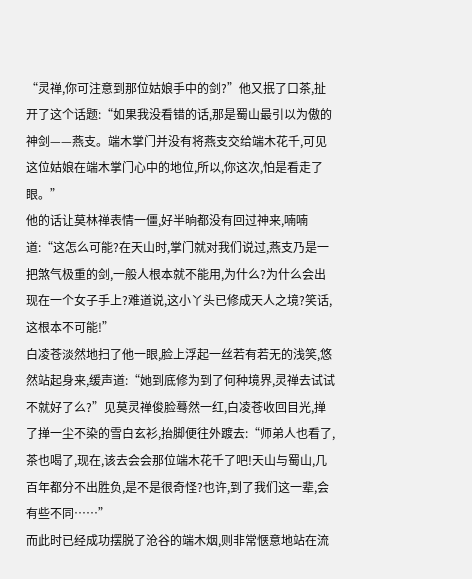“灵禅,你可注意到那位姑娘手中的剑?”他又抿了口茶,扯开了这个话题:“如果我没看错的话,那是蜀山最引以为傲的神剑——燕支。端木掌门并没有将燕支交给端木花千,可见这位姑娘在端木掌门心中的地位,所以,你这次,怕是看走了眼。”
他的话让莫林禅表情一僵,好半晌都没有回过神来,喃喃道:“这怎么可能?在天山时,掌门就对我们说过,燕支乃是一把煞气极重的剑,一般人根本就不能用,为什么?为什么会出现在一个女子手上?难道说,这小丫头已修成天人之境?笑话,这根本不可能!”
白凌苍淡然地扫了他一眼,脸上浮起一丝若有若无的浅笑,悠然站起身来,缓声道:“她到底修为到了何种境界,灵禅去试试不就好了么?”见莫灵禅俊脸蓦然一红,白凌苍收回目光,掸了掸一尘不染的雪白玄衫,抬脚便往外踱去:“师弟人也看了,茶也喝了,现在,该去会会那位端木花千了吧!天山与蜀山,几百年都分不出胜负,是不是很奇怪?也许,到了我们这一辈,会有些不同……”
而此时已经成功摆脱了沧谷的端木烟,则非常惬意地站在流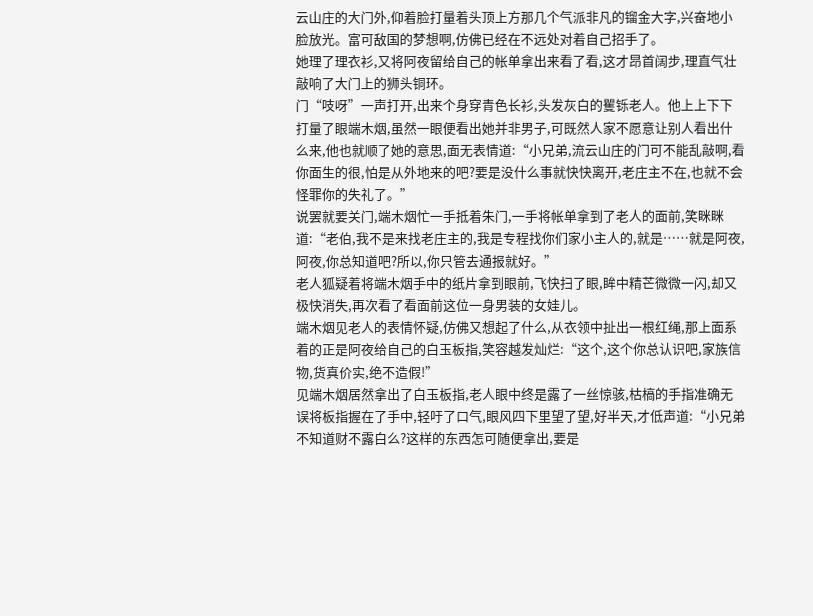云山庄的大门外,仰着脸打量着头顶上方那几个气派非凡的镏金大字,兴奋地小脸放光。富可敌国的梦想啊,仿佛已经在不远处对着自己招手了。
她理了理衣衫,又将阿夜留给自己的帐单拿出来看了看,这才昂首阔步,理直气壮敲响了大门上的狮头铜环。
门“吱呀”一声打开,出来个身穿青色长衫,头发灰白的矍铄老人。他上上下下打量了眼端木烟,虽然一眼便看出她并非男子,可既然人家不愿意让别人看出什么来,他也就顺了她的意思,面无表情道:“小兄弟,流云山庄的门可不能乱敲啊,看你面生的很,怕是从外地来的吧?要是没什么事就快快离开,老庄主不在,也就不会怪罪你的失礼了。”
说罢就要关门,端木烟忙一手抵着朱门,一手将帐单拿到了老人的面前,笑眯眯道:“老伯,我不是来找老庄主的,我是专程找你们家小主人的,就是……就是阿夜,阿夜,你总知道吧?所以,你只管去通报就好。”
老人狐疑着将端木烟手中的纸片拿到眼前,飞快扫了眼,眸中精芒微微一闪,却又极快消失,再次看了看面前这位一身男装的女娃儿。
端木烟见老人的表情怀疑,仿佛又想起了什么,从衣领中扯出一根红绳,那上面系着的正是阿夜给自己的白玉板指,笑容越发灿烂:“这个,这个你总认识吧,家族信物,货真价实,绝不造假!”
见端木烟居然拿出了白玉板指,老人眼中终是露了一丝惊骇,枯槁的手指准确无误将板指握在了手中,轻吁了口气,眼风四下里望了望,好半天,才低声道:“小兄弟不知道财不露白么?这样的东西怎可随便拿出,要是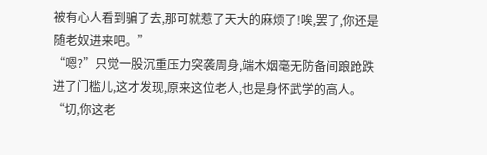被有心人看到骗了去,那可就惹了天大的麻烦了!唉,罢了,你还是随老奴进来吧。”
“嗯?”只觉一股沉重压力突袭周身,端木烟毫无防备间踉跄跌进了门槛儿,这才发现,原来这位老人,也是身怀武学的高人。
“切,你这老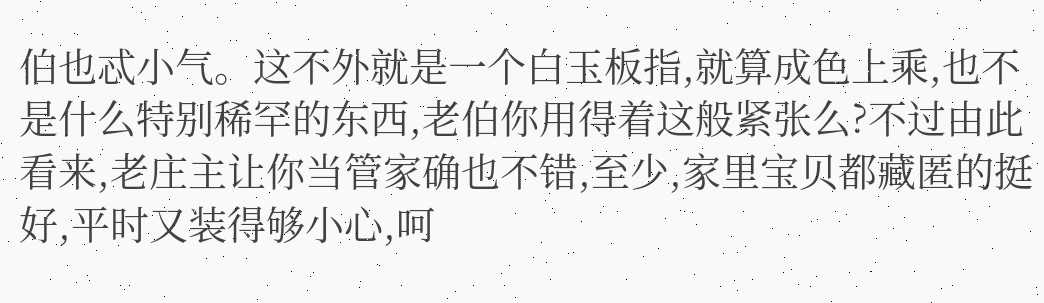伯也忒小气。这不外就是一个白玉板指,就算成色上乘,也不是什么特别稀罕的东西,老伯你用得着这般紧张么?不过由此看来,老庄主让你当管家确也不错,至少,家里宝贝都藏匿的挺好,平时又装得够小心,呵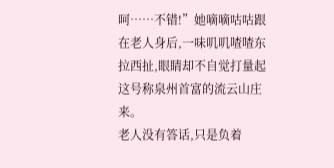呵……不错!”她嘀嘀咕咕跟在老人身后,一味叽叽喳喳东拉西扯,眼睛却不自觉打量起这号称泉州首富的流云山庄来。
老人没有答话,只是负着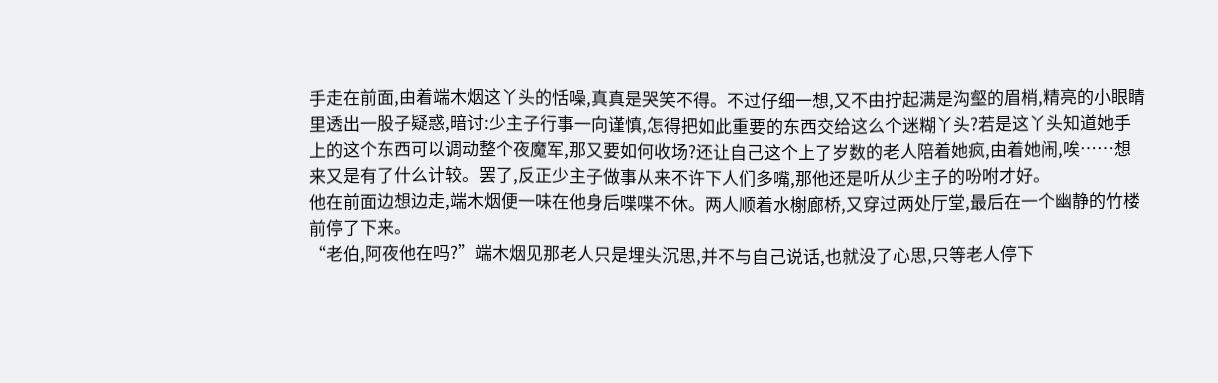手走在前面,由着端木烟这丫头的恬噪,真真是哭笑不得。不过仔细一想,又不由拧起满是沟壑的眉梢,精亮的小眼睛里透出一股子疑惑,暗讨:少主子行事一向谨慎,怎得把如此重要的东西交给这么个迷糊丫头?若是这丫头知道她手上的这个东西可以调动整个夜魔军,那又要如何收场?还让自己这个上了岁数的老人陪着她疯,由着她闹,唉……想来又是有了什么计较。罢了,反正少主子做事从来不许下人们多嘴,那他还是听从少主子的吩咐才好。
他在前面边想边走,端木烟便一味在他身后喋喋不休。两人顺着水榭廊桥,又穿过两处厅堂,最后在一个幽静的竹楼前停了下来。
“老伯,阿夜他在吗?”端木烟见那老人只是埋头沉思,并不与自己说话,也就没了心思,只等老人停下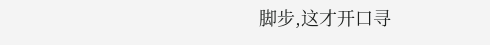脚步,这才开口寻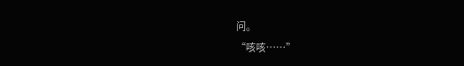问。
“咳咳……”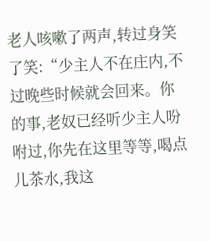老人咳嗽了两声,转过身笑了笑:“少主人不在庄内,不过晚些时候就会回来。你的事,老奴已经听少主人吩咐过,你先在这里等等,喝点儿茶水,我这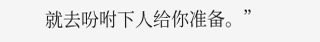就去吩咐下人给你准备。”